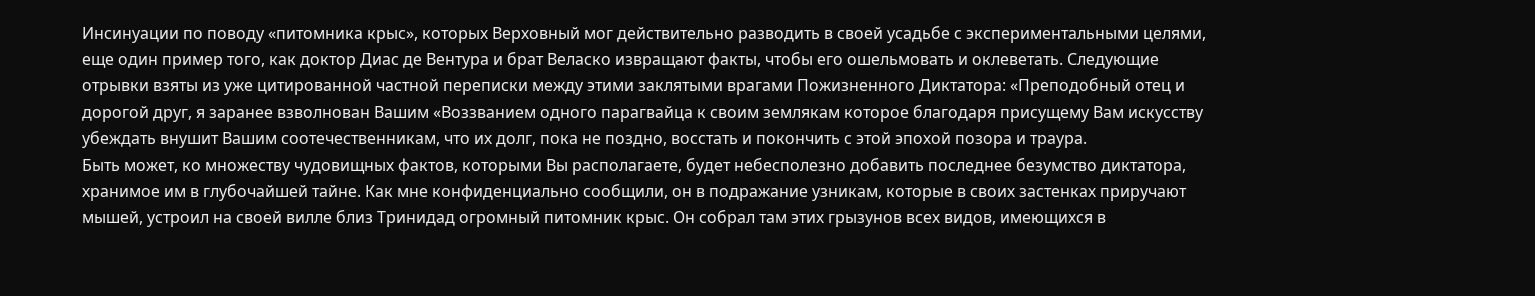Инсинуации по поводу «питомника крыс», которых Верховный мог действительно разводить в своей усадьбе с экспериментальными целями, еще один пример того, как доктор Диас де Вентура и брат Веласко извращают факты, чтобы его ошельмовать и оклеветать. Следующие отрывки взяты из уже цитированной частной переписки между этими заклятыми врагами Пожизненного Диктатора: «Преподобный отец и дорогой друг, я заранее взволнован Вашим «Воззванием одного парагвайца к своим землякам которое благодаря присущему Вам искусству убеждать внушит Вашим соотечественникам, что их долг, пока не поздно, восстать и покончить с этой эпохой позора и траура.
Быть может, ко множеству чудовищных фактов, которыми Вы располагаете, будет небесполезно добавить последнее безумство диктатора, хранимое им в глубочайшей тайне. Как мне конфиденциально сообщили, он в подражание узникам, которые в своих застенках приручают мышей, устроил на своей вилле близ Тринидад огромный питомник крыс. Он собрал там этих грызунов всех видов, имеющихся в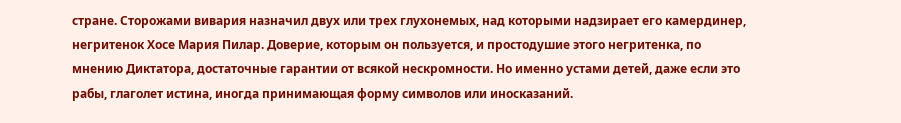стране. Сторожами вивария назначил двух или трех глухонемых, над которыми надзирает его камердинер, негритенок Хосе Мария Пилар. Доверие, которым он пользуется, и простодушие этого негритенка, по мнению Диктатора, достаточные гарантии от всякой нескромности. Но именно устами детей, даже если это рабы, глаголет истина, иногда принимающая форму символов или иносказаний.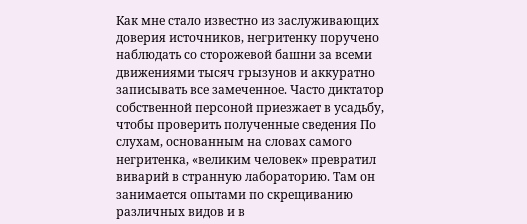Как мне стало известно из заслуживающих доверия источников, негритенку поручено наблюдать со сторожевой башни за всеми движениями тысяч грызунов и аккуратно записывать все замеченное. Часто диктатор собственной персоной приезжает в усадьбу, чтобы проверить полученные сведения По слухам, основанным на словах самого негритенка, «великим человек» превратил виварий в странную лабораторию. Там он занимается опытами по скрещиванию различных видов и в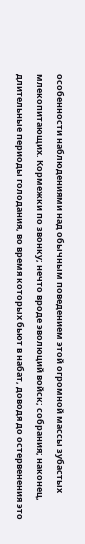особенности наблюдениями над обычным поведением этой огромной массы зубастых млекопитающих. Кормежки по звонку; нечто вроде эволюций войск; собрания; наконец, длительные периоды голодания, во время которых бьют в набат, доводя до остервенения это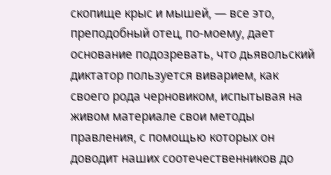скопище крыс и мышей, — все это, преподобный отец, по-моему, дает основание подозревать, что дьявольский диктатор пользуется виварием, как своего рода черновиком, испытывая на живом материале свои методы правления, с помощью которых он доводит наших соотечественников до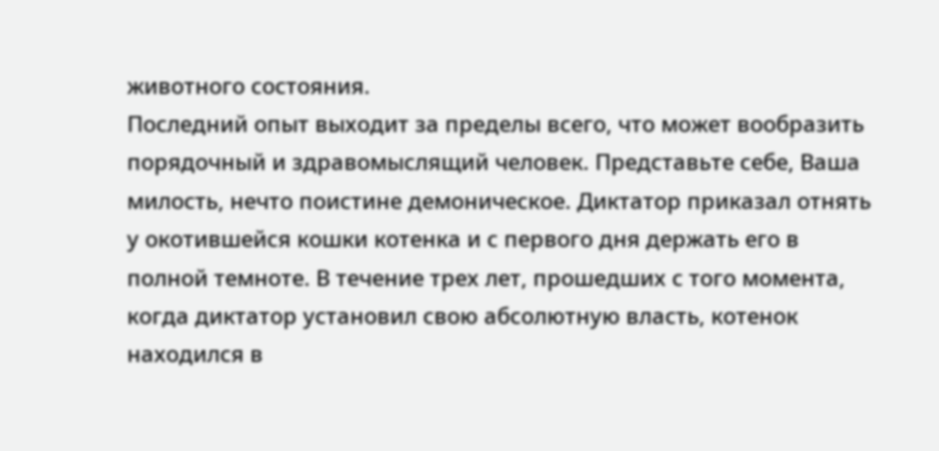животного состояния.
Последний опыт выходит за пределы всего, что может вообразить порядочный и здравомыслящий человек. Представьте себе, Ваша милость, нечто поистине демоническое. Диктатор приказал отнять у окотившейся кошки котенка и с первого дня держать его в полной темноте. В течение трех лет, прошедших с того момента, когда диктатор установил свою абсолютную власть, котенок находился в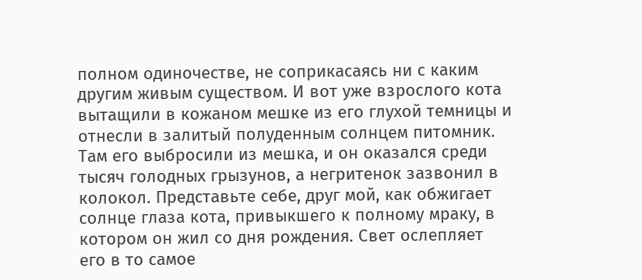полном одиночестве, не соприкасаясь ни с каким другим живым существом. И вот уже взрослого кота вытащили в кожаном мешке из его глухой темницы и отнесли в залитый полуденным солнцем питомник. Там его выбросили из мешка, и он оказался среди тысяч голодных грызунов, а негритенок зазвонил в колокол. Представьте себе, друг мой, как обжигает солнце глаза кота, привыкшего к полному мраку, в котором он жил со дня рождения. Свет ослепляет его в то самое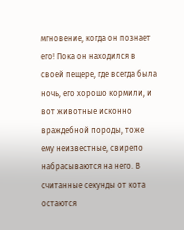мгновение, когда он познает его! Пока он находился в своей пещере, где всегда была ночь, его хорошо кормили, и вот животные исконно враждебной породы, тоже ему неизвестные, свирепо набрасываются на него. В считанные секунды от кота остаются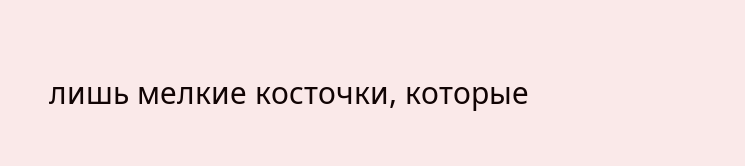лишь мелкие косточки, которые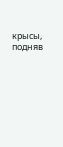крысы, подняв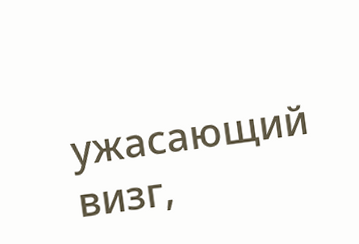ужасающий визг,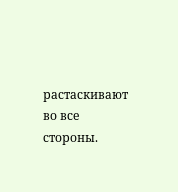растаскивают во все стороны.